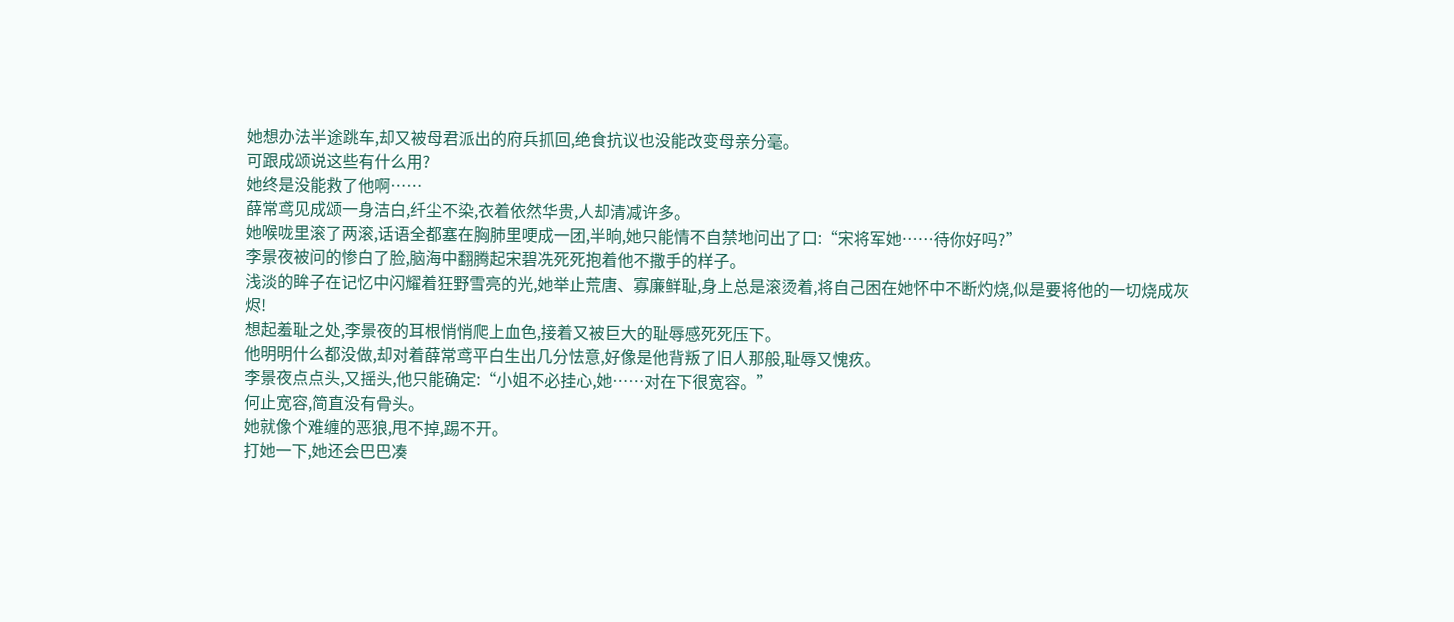她想办法半途跳车,却又被母君派出的府兵抓回,绝食抗议也没能改变母亲分毫。
可跟成颂说这些有什么用?
她终是没能救了他啊……
薛常鸢见成颂一身洁白,纤尘不染,衣着依然华贵,人却清减许多。
她喉咙里滚了两滚,话语全都塞在胸肺里哽成一团,半晌,她只能情不自禁地问出了口:“宋将军她……待你好吗?”
李景夜被问的惨白了脸,脑海中翻腾起宋碧冼死死抱着他不撒手的样子。
浅淡的眸子在记忆中闪耀着狂野雪亮的光,她举止荒唐、寡廉鲜耻,身上总是滚烫着,将自己困在她怀中不断灼烧,似是要将他的一切烧成灰烬!
想起羞耻之处,李景夜的耳根悄悄爬上血色,接着又被巨大的耻辱感死死压下。
他明明什么都没做,却对着薛常鸢平白生出几分怯意,好像是他背叛了旧人那般,耻辱又愧疚。
李景夜点点头,又摇头,他只能确定:“小姐不必挂心,她……对在下很宽容。”
何止宽容,简直没有骨头。
她就像个难缠的恶狼,甩不掉,踢不开。
打她一下,她还会巴巴凑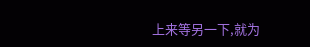上来等另一下,就为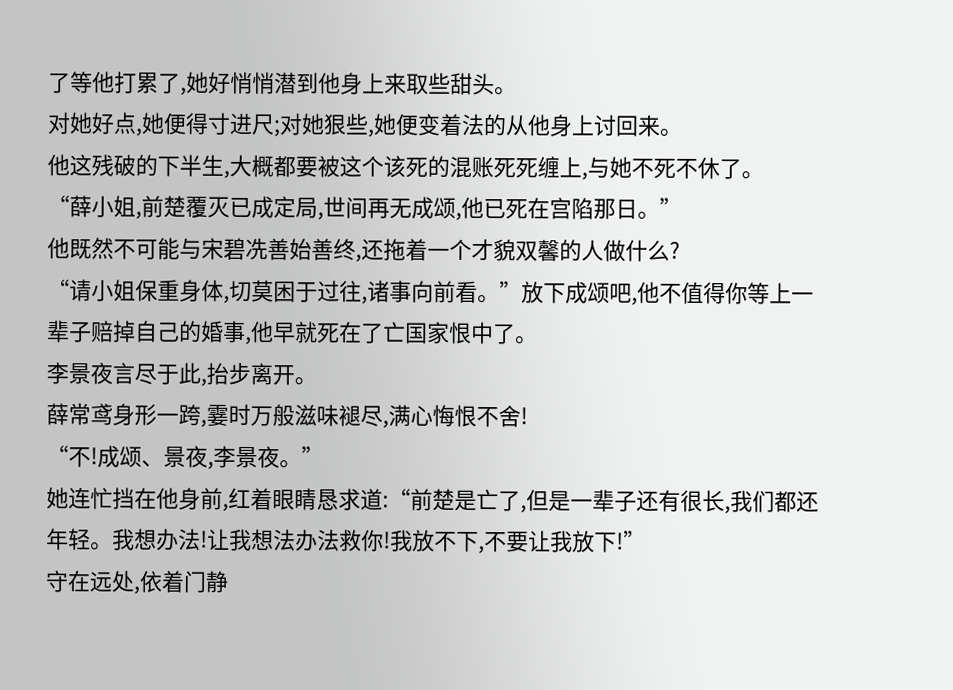了等他打累了,她好悄悄潜到他身上来取些甜头。
对她好点,她便得寸进尺;对她狠些,她便变着法的从他身上讨回来。
他这残破的下半生,大概都要被这个该死的混账死死缠上,与她不死不休了。
“薛小姐,前楚覆灭已成定局,世间再无成颂,他已死在宫陷那日。”
他既然不可能与宋碧冼善始善终,还拖着一个才貌双馨的人做什么?
“请小姐保重身体,切莫困于过往,诸事向前看。”放下成颂吧,他不值得你等上一辈子赔掉自己的婚事,他早就死在了亡国家恨中了。
李景夜言尽于此,抬步离开。
薛常鸢身形一跨,霎时万般滋味褪尽,满心悔恨不舍!
“不!成颂、景夜,李景夜。”
她连忙挡在他身前,红着眼睛恳求道:“前楚是亡了,但是一辈子还有很长,我们都还年轻。我想办法!让我想法办法救你!我放不下,不要让我放下!”
守在远处,依着门静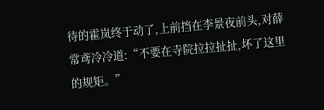待的霍岚终于动了,上前挡在李景夜前头,对薛常鸢冷冷道:“不要在寺院拉拉扯扯,坏了这里的规矩。”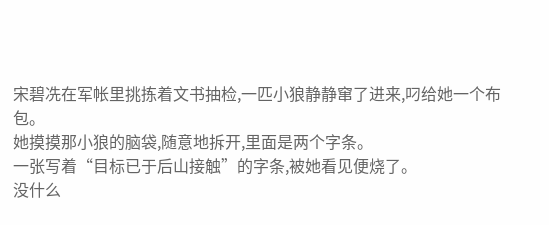宋碧冼在军帐里挑拣着文书抽检,一匹小狼静静窜了进来,叼给她一个布包。
她摸摸那小狼的脑袋,随意地拆开,里面是两个字条。
一张写着“目标已于后山接触”的字条,被她看见便烧了。
没什么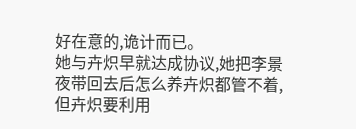好在意的,诡计而已。
她与卉炽早就达成协议,她把李景夜带回去后怎么养卉炽都管不着,但卉炽要利用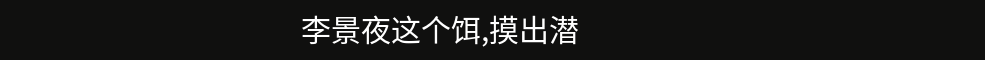李景夜这个饵,摸出潜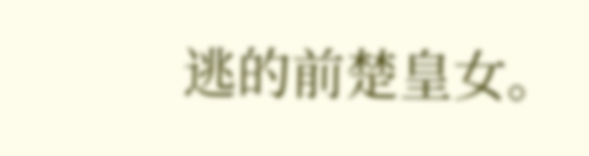逃的前楚皇女。